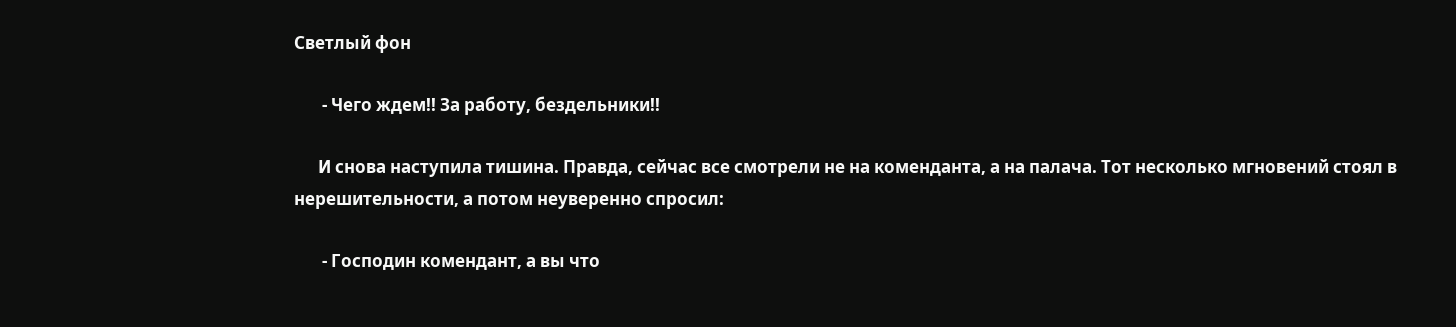Светлый фон

       - Чего ждем!! За работу, бездельники!!

      И снова наступила тишина. Правда, сейчас все смотрели не на коменданта, а на палача. Тот несколько мгновений стоял в нерешительности, а потом неуверенно спросил:

       - Господин комендант, а вы что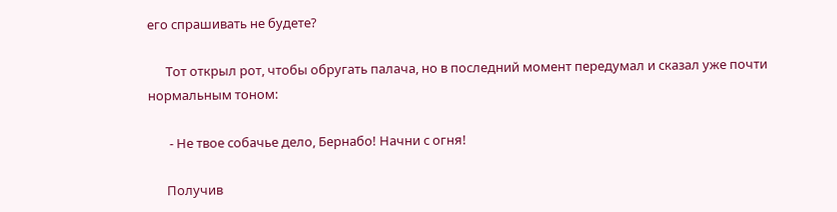его спрашивать не будете?

      Тот открыл рот, чтобы обругать палача, но в последний момент передумал и сказал уже почти нормальным тоном:

       - Не твое собачье дело, Бернабо! Начни с огня!

      Получив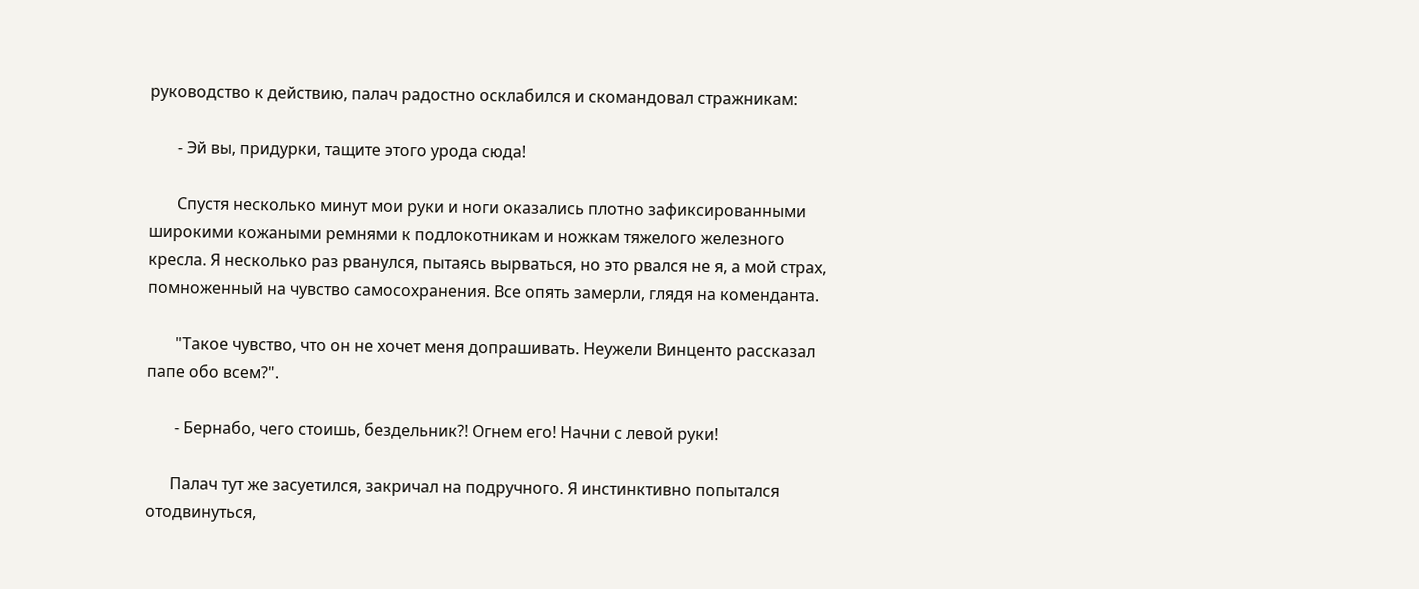руководство к действию, палач радостно осклабился и скомандовал стражникам:

       - Эй вы, придурки, тащите этого урода сюда!

       Спустя несколько минут мои руки и ноги оказались плотно зафиксированными широкими кожаными ремнями к подлокотникам и ножкам тяжелого железного кресла. Я несколько раз рванулся, пытаясь вырваться, но это рвался не я, а мой страх, помноженный на чувство самосохранения. Все опять замерли, глядя на коменданта.

       "Такое чувство, что он не хочет меня допрашивать. Неужели Винценто рассказал папе обо всем?".

       - Бернабо, чего стоишь, бездельник?! Огнем его! Начни с левой руки!

      Палач тут же засуетился, закричал на подручного. Я инстинктивно попытался отодвинуться,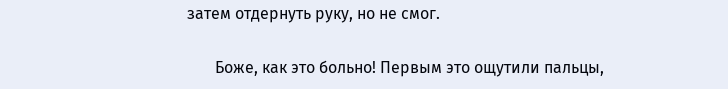затем отдернуть руку, но не смог.

       Боже, как это больно! Первым это ощутили пальцы,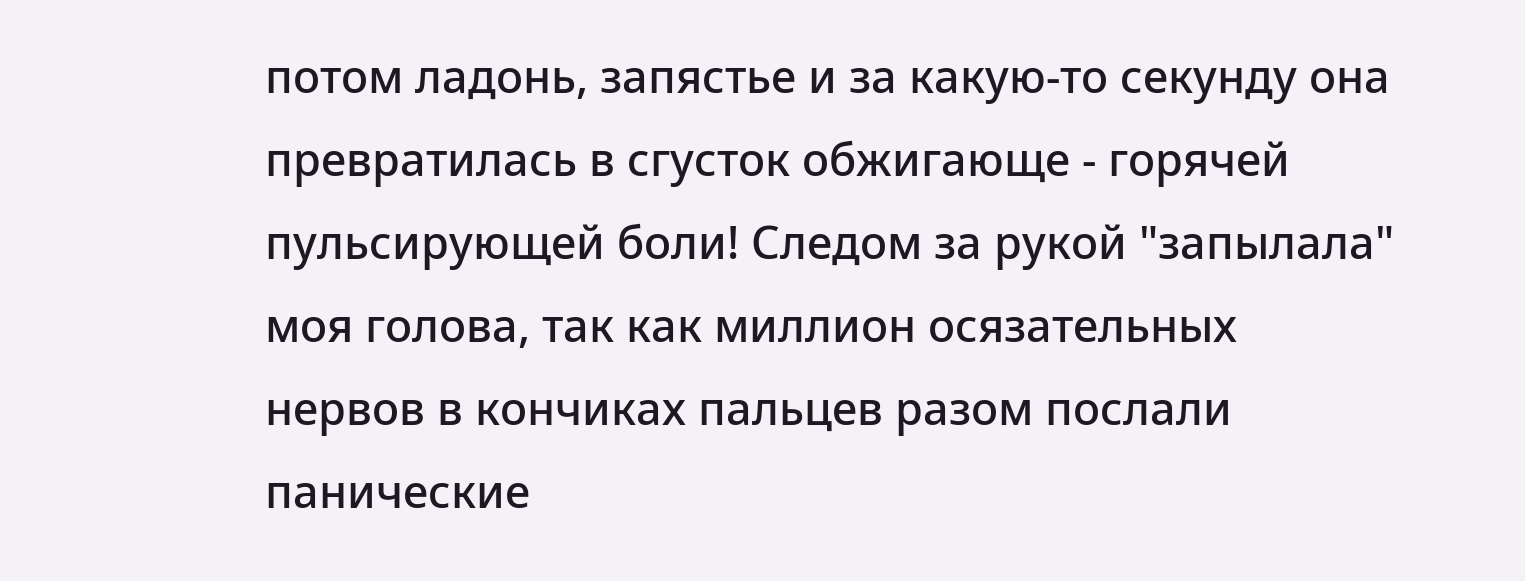потом ладонь, запястье и за какую-то секунду она превратилась в сгусток обжигающе - горячей пульсирующей боли! Следом за рукой "запылала" моя голова, так как миллион осязательных нервов в кончиках пальцев разом послали панические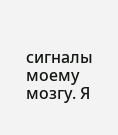сигналы моему мозгу. Я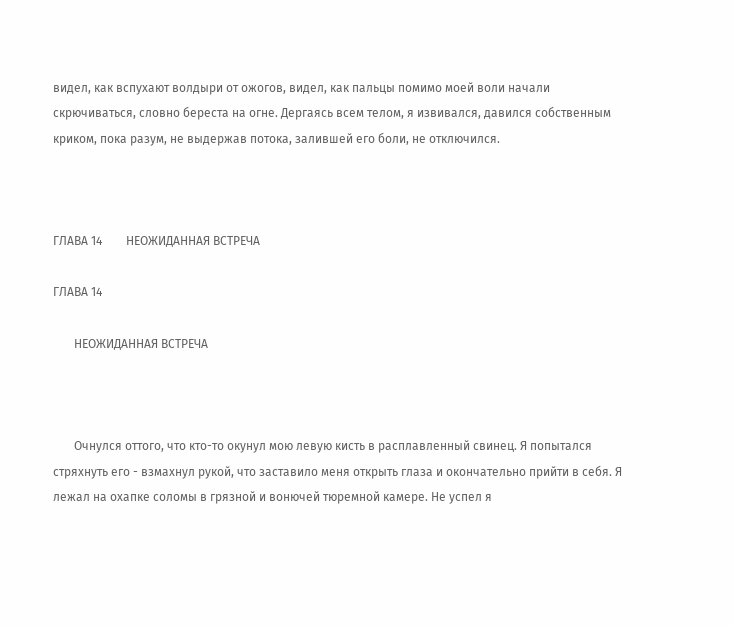видел, как вспухают волдыри от ожогов, видел, как пальцы помимо моей воли начали скрючиваться, словно береста на огне. Дергаясь всем телом, я извивался, давился собственным криком, пока разум, не выдержав потока, залившей его боли, не отключился.



ГЛАВА 14        НЕОЖИДАННАЯ ВСТРЕЧА

ГЛАВА 14

       НЕОЖИДАННАЯ ВСТРЕЧА



       Очнулся оттого, что кто-то окунул мою левую кисть в расплавленный свинец. Я попытался стряхнуть его - взмахнул рукой, что заставило меня открыть глаза и окончательно прийти в себя. Я лежал на охапке соломы в грязной и вонючей тюремной камере. Не успел я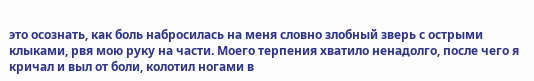это осознать, как боль набросилась на меня словно злобный зверь с острыми клыками, рвя мою руку на части. Моего терпения хватило ненадолго, после чего я кричал и выл от боли, колотил ногами в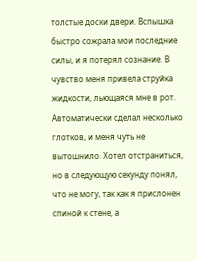толстые доски двери. Вспышка быстро сожрала мои последние силы, и я потерял сознание. В чувство меня привела струйка жидкости, льющаяся мне в рот. Автоматически сделал несколько глотков, и меня чуть не вытошнило. Хотел отстраниться, но в следующую секунду понял, что не могу, так как я прислонен спиной к стене, а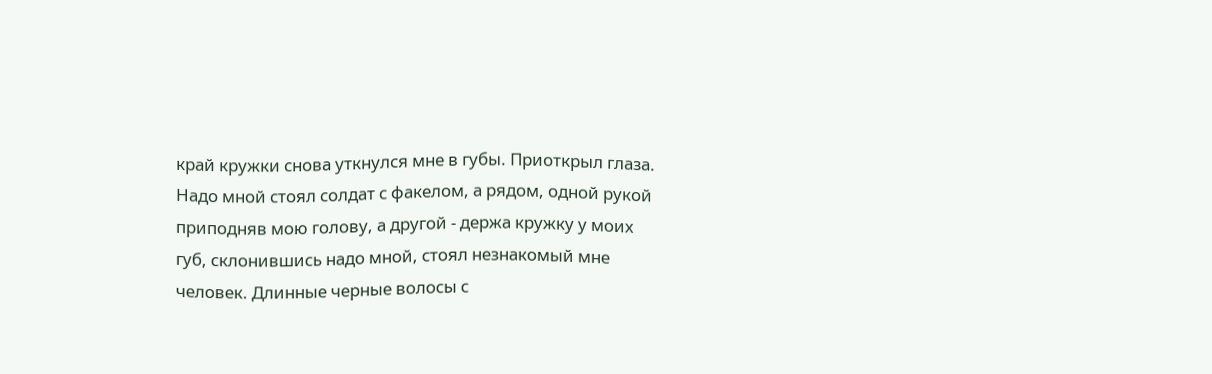край кружки снова уткнулся мне в губы. Приоткрыл глаза. Надо мной стоял солдат с факелом, а рядом, одной рукой приподняв мою голову, а другой - держа кружку у моих губ, склонившись надо мной, стоял незнакомый мне человек. Длинные черные волосы с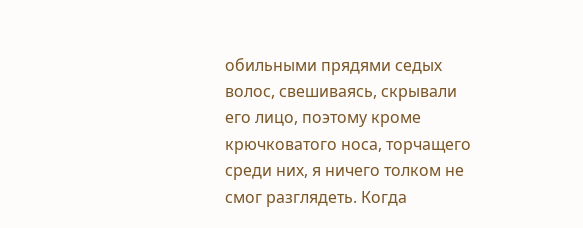обильными прядями седых волос, свешиваясь, скрывали его лицо, поэтому кроме крючковатого носа, торчащего среди них, я ничего толком не смог разглядеть. Когда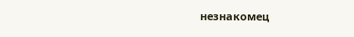незнакомец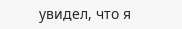увидел, что я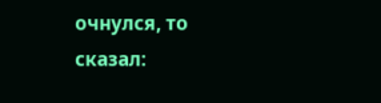очнулся, то сказал: